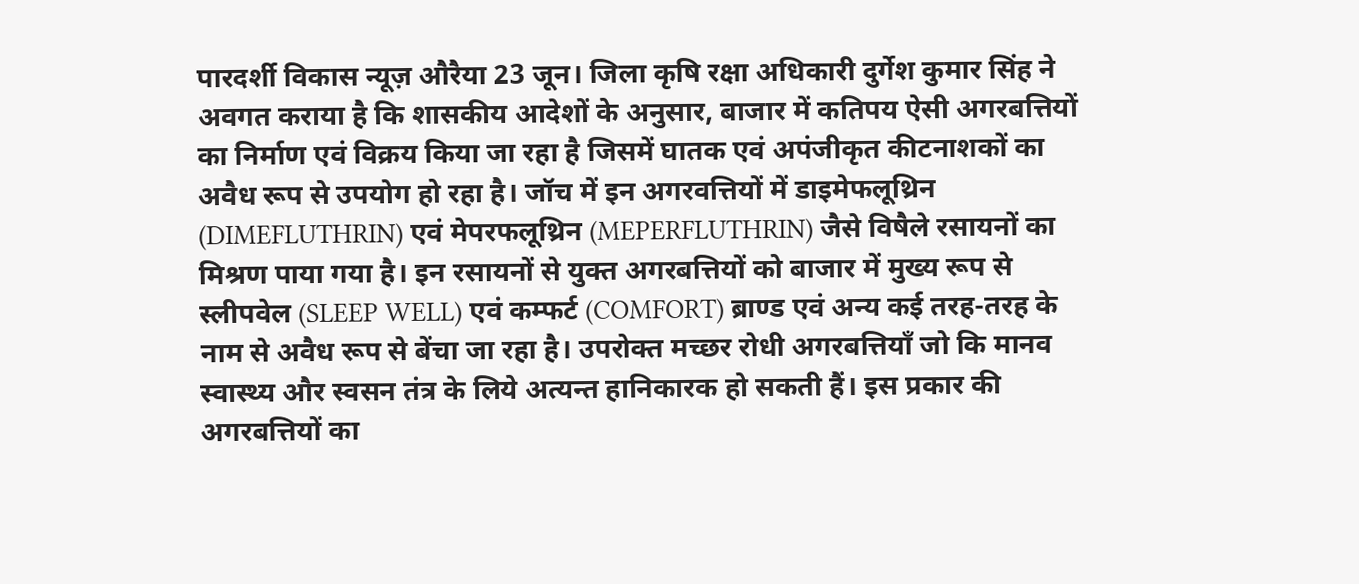पारदर्शी विकास न्यूज़ औरैया 23 जून। जिला कृषि रक्षा अधिकारी दुर्गेश कुमार सिंह ने अवगत कराया है कि शासकीय आदेशों के अनुसार, बाजार में कतिपय ऐसी अगरबत्तियों का निर्माण एवं विक्रय किया जा रहा है जिसमें घातक एवं अपंजीकृत कीटनाशकों का अवैध रूप से उपयोग हो रहा है। जॉच में इन अगरवत्तियों में डाइमेफलूथ्रिन (DIMEFLUTHRIN) एवं मेपरफलूथ्रिन (MEPERFLUTHRIN) जैसे विषैले रसायनों का मिश्रण पाया गया है। इन रसायनों से युक्त अगरबत्तियों को बाजार में मुख्य रूप से स्लीपवेल (SLEEP WELL) एवं कम्फर्ट (COMFORT) ब्राण्ड एवं अन्य कई तरह-तरह के नाम से अवैध रूप से बेंचा जा रहा है। उपरोक्त मच्छर रोधी अगरबत्तियाँ जो कि मानव स्वास्थ्य और स्वसन तंत्र के लिये अत्यन्त हानिकारक हो सकती हैं। इस प्रकार की अगरबत्तियों का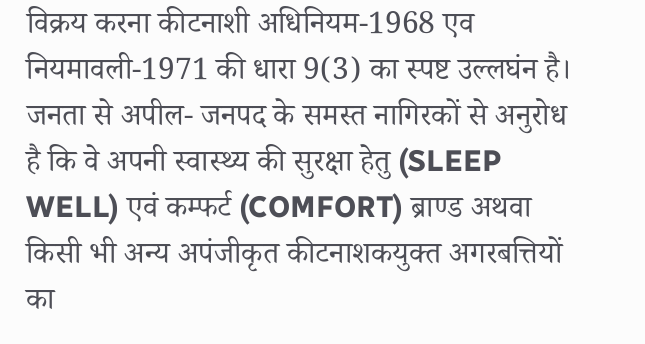विक्रय करना कीटनाशी अधिनियम-1968 एव नियमावली-1971 की धारा 9(3) का स्पष्ट उल्लघंन है। जनता से अपील- जनपद के समस्त नागिरकों से अनुरोध है कि वे अपनी स्वास्थ्य की सुरक्षा हेतु (SLEEP WELL) एवं कम्फर्ट (COMFORT) ब्राण्ड अथवा किसी भी अन्य अपंजीकृत कीटनाशकयुक्त अगरबत्तियों का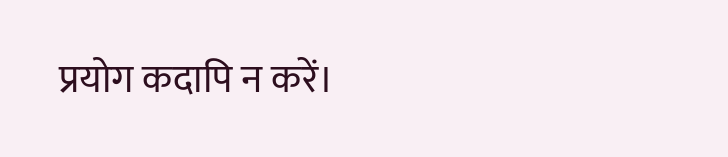प्रयोग कदापि न करें।